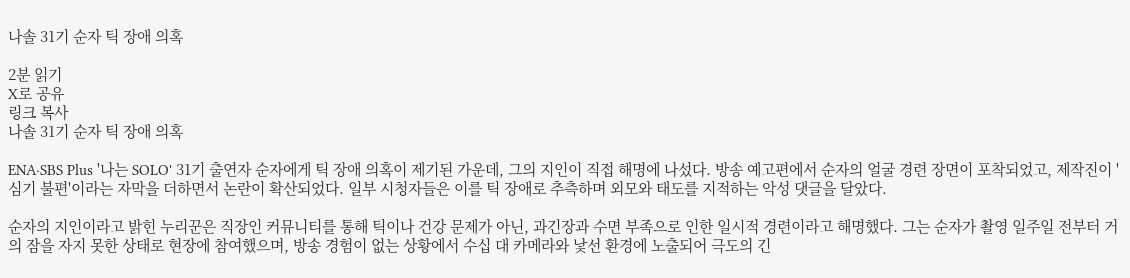나솔 31기 순자 틱 장애 의혹

2분 읽기
X로 공유
링크 복사
나솔 31기 순자 틱 장애 의혹

ENA·SBS Plus '나는 SOLO' 31기 출연자 순자에게 틱 장애 의혹이 제기된 가운데, 그의 지인이 직접 해명에 나섰다. 방송 예고편에서 순자의 얼굴 경련 장면이 포착되었고, 제작진이 '심기 불편'이라는 자막을 더하면서 논란이 확산되었다. 일부 시청자들은 이를 틱 장애로 추측하며 외모와 태도를 지적하는 악성 댓글을 달았다.

순자의 지인이라고 밝힌 누리꾼은 직장인 커뮤니티를 통해 틱이나 건강 문제가 아닌, 과긴장과 수면 부족으로 인한 일시적 경련이라고 해명했다. 그는 순자가 촬영 일주일 전부터 거의 잠을 자지 못한 상태로 현장에 참여했으며, 방송 경험이 없는 상황에서 수십 대 카메라와 낯선 환경에 노출되어 극도의 긴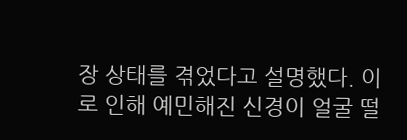장 상태를 겪었다고 설명했다. 이로 인해 예민해진 신경이 얼굴 떨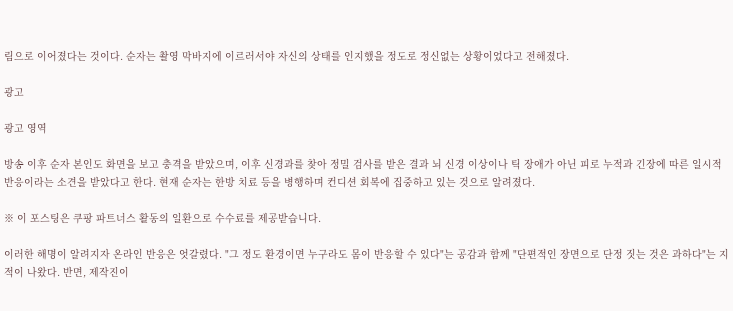림으로 이어졌다는 것이다. 순자는 촬영 막바지에 이르러서야 자신의 상태를 인지했을 정도로 정신없는 상황이었다고 전해졌다.

광고

광고 영역

방송 이후 순자 본인도 화면을 보고 충격을 받았으며, 이후 신경과를 찾아 정밀 검사를 받은 결과 뇌 신경 이상이나 틱 장애가 아닌 피로 누적과 긴장에 따른 일시적 반응이라는 소견을 받았다고 한다. 현재 순자는 한방 치료 등을 병행하며 컨디션 회복에 집중하고 있는 것으로 알려졌다.

※ 이 포스팅은 쿠팡 파트너스 활동의 일환으로 수수료를 제공받습니다.

이러한 해명이 알려지자 온라인 반응은 엇갈렸다. "그 정도 환경이면 누구라도 몸이 반응할 수 있다"는 공감과 함께 "단편적인 장면으로 단정 짓는 것은 과하다"는 지적이 나왔다. 반면, 제작진이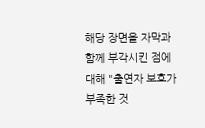해당 장면을 자막과 함께 부각시킨 점에 대해 "출연자 보호가 부족한 것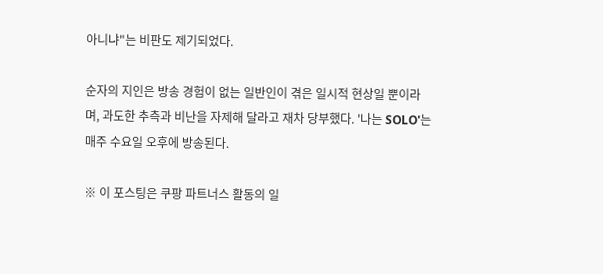아니냐"는 비판도 제기되었다.

순자의 지인은 방송 경험이 없는 일반인이 겪은 일시적 현상일 뿐이라며, 과도한 추측과 비난을 자제해 달라고 재차 당부했다. '나는 SOLO'는 매주 수요일 오후에 방송된다.

※ 이 포스팅은 쿠팡 파트너스 활동의 일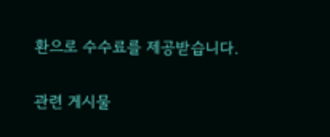환으로 수수료를 제공받습니다.

관련 게시물